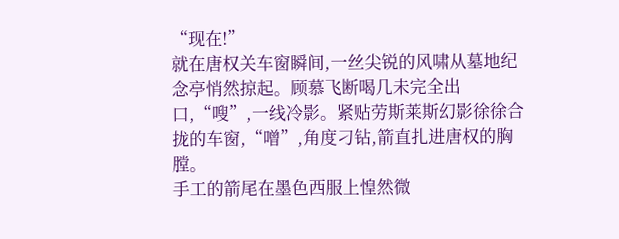“现在!”
就在唐权关车窗瞬间,一丝尖锐的风啸从墓地纪念亭悄然掠起。顾慕飞断喝几未完全出口,“嗖”,一线冷影。紧贴劳斯莱斯幻影徐徐合拢的车窗,“噌”,角度刁钻,箭直扎进唐权的胸膛。
手工的箭尾在墨色西服上惶然微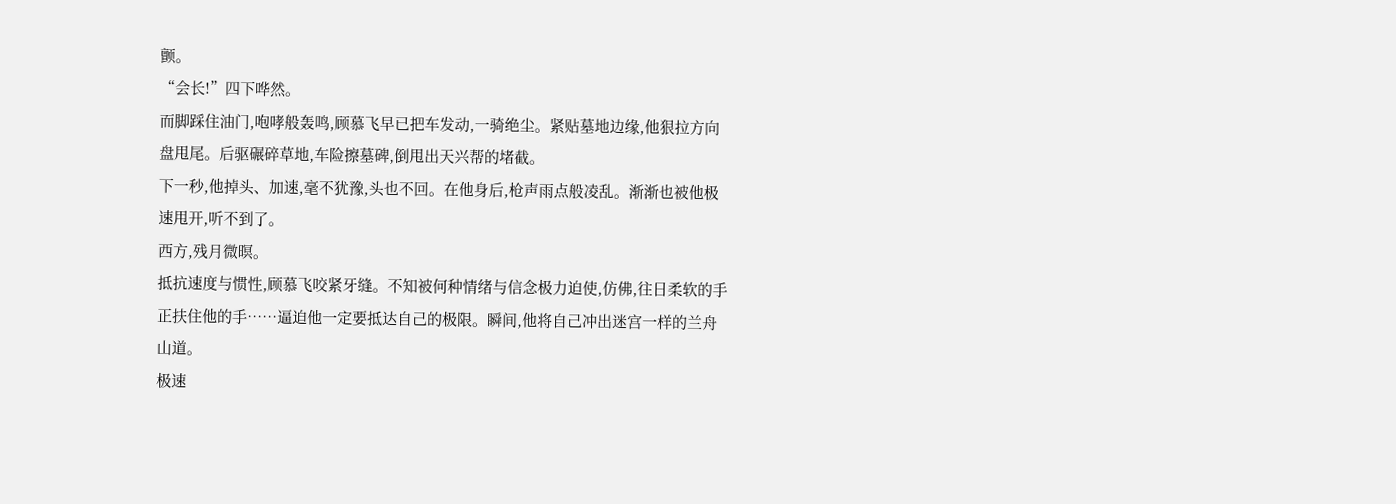颤。
“会长!”四下哗然。
而脚踩住油门,咆哮般轰鸣,顾慕飞早已把车发动,一骑绝尘。紧贴墓地边缘,他狠拉方向盘甩尾。后驱碾碎草地,车险擦墓碑,倒甩出天兴帮的堵截。
下一秒,他掉头、加速,毫不犹豫,头也不回。在他身后,枪声雨点般凌乱。渐渐也被他极速甩开,听不到了。
西方,残月微暝。
抵抗速度与惯性,顾慕飞咬紧牙缝。不知被何种情绪与信念极力迫使,仿佛,往日柔软的手正扶住他的手……逼迫他一定要抵达自己的极限。瞬间,他将自己冲出迷宫一样的兰舟山道。
极速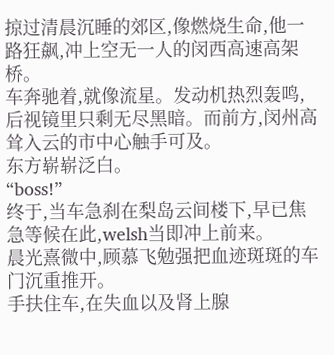掠过清晨沉睡的郊区,像燃烧生命,他一路狂飙,冲上空无一人的闵西高速高架桥。
车奔驰着,就像流星。发动机热烈轰鸣,后视镜里只剩无尽黑暗。而前方,闵州高耸入云的市中心触手可及。
东方崭崭泛白。
“boss!”
终于,当车急刹在梨岛云间楼下,早已焦急等候在此,welsh当即冲上前来。
晨光熹微中,顾慕飞勉强把血迹斑斑的车门沉重推开。
手扶住车,在失血以及肾上腺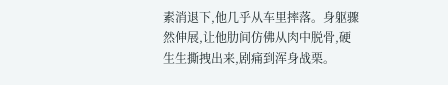素消退下,他几乎从车里摔落。身躯骤然伸展,让他肋间仿佛从肉中脱骨,硬生生撕拽出来,剧痛到浑身战栗。